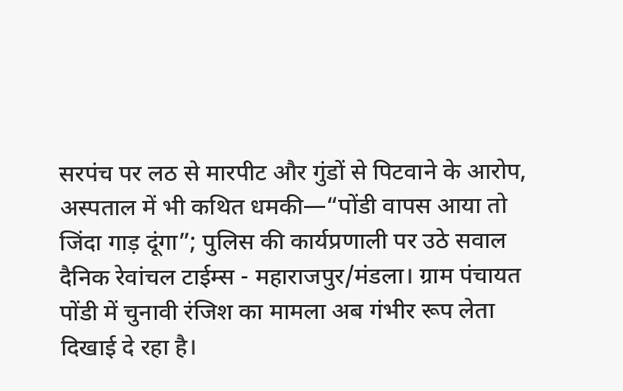सरपंच पर लठ से मारपीट और गुंडों से पिटवाने के आरोप, अस्पताल में भी कथित धमकी—“पोंडी वापस आया तो जिंदा गाड़ दूंगा”; पुलिस की कार्यप्रणाली पर उठे सवाल
दैनिक रेवांचल टाईम्स - महाराजपुर/मंडला। ग्राम पंचायत पोंडी में चुनावी रंजिश का मामला अब गंभीर रूप लेता दिखाई दे रहा है।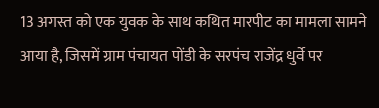13 अगस्त को एक युवक के साथ कथित मारपीट का मामला सामने आया है, जिसमें ग्राम पंचायत पोंडी के सरपंच राजेंद्र धुर्वे पर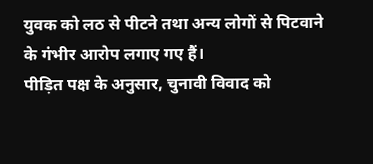युवक को लठ से पीटने तथा अन्य लोगों से पिटवाने के गंभीर आरोप लगाए गए हैं।
पीड़ित पक्ष के अनुसार, चुनावी विवाद को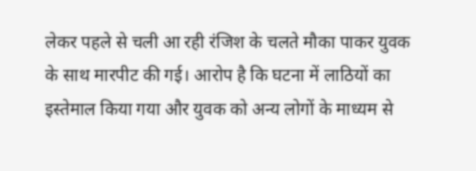लेकर पहले से चली आ रही रंजिश के चलते मौका पाकर युवक के साथ मारपीट की गई। आरोप है कि घटना में लाठियों का इस्तेमाल किया गया और युवक को अन्य लोगों के माध्यम से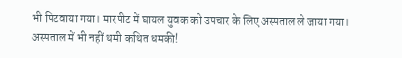भी पिटवाया गया। मारपीट में घायल युवक को उपचार के लिए अस्पताल ले जाया गया।
अस्पताल में भी नहीं थमी कथित धमकी!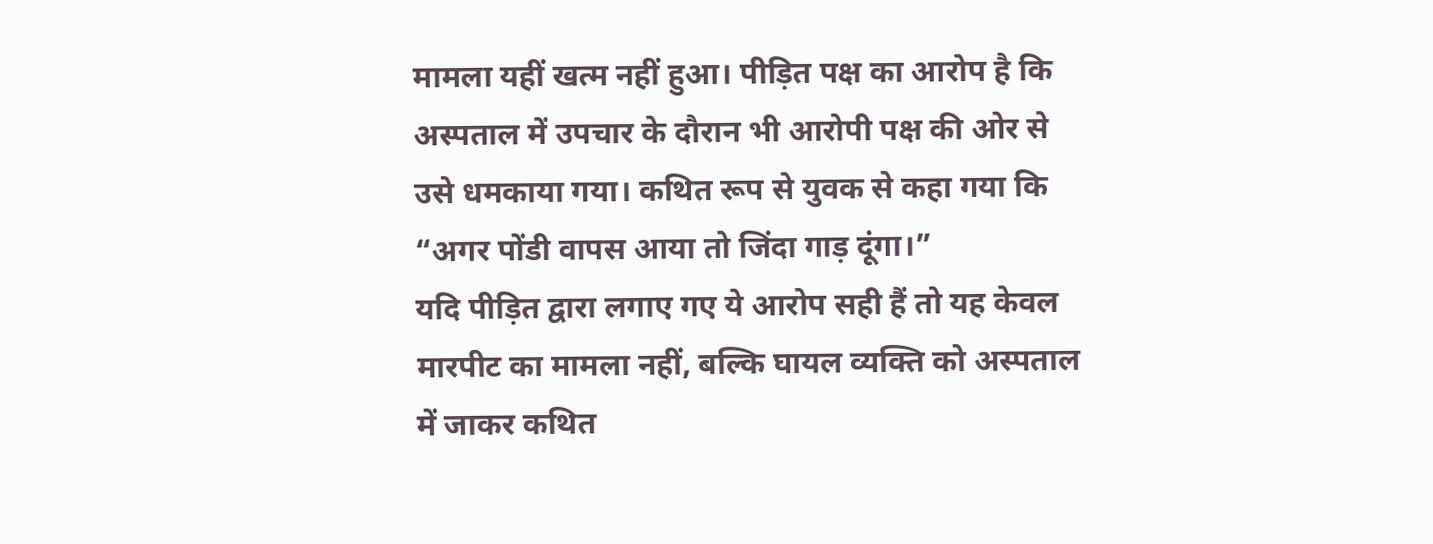मामला यहीं खत्म नहीं हुआ। पीड़ित पक्ष का आरोप है कि अस्पताल में उपचार के दौरान भी आरोपी पक्ष की ओर से उसे धमकाया गया। कथित रूप से युवक से कहा गया कि “अगर पोंडी वापस आया तो जिंदा गाड़ दूंगा।”
यदि पीड़ित द्वारा लगाए गए ये आरोप सही हैं तो यह केवल मारपीट का मामला नहीं, बल्कि घायल व्यक्ति को अस्पताल में जाकर कथित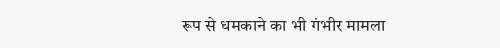रूप से धमकाने का भी गंभीर मामला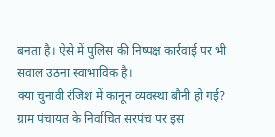बनता है। ऐसे में पुलिस की निष्पक्ष कार्रवाई पर भी सवाल उठना स्वाभाविक है।
क्या चुनावी रंजिश में कानून व्यवस्था बौनी हो गई?
ग्राम पंचायत के निर्वाचित सरपंच पर इस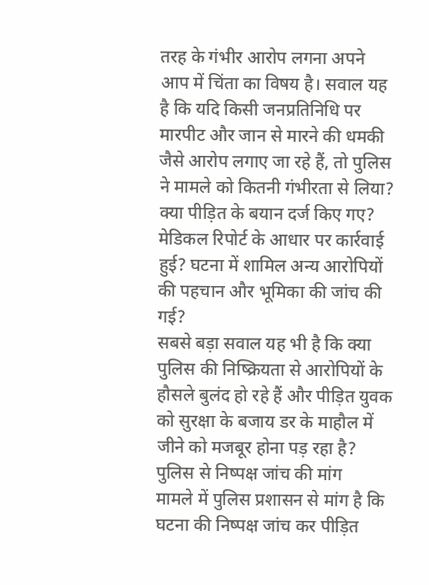तरह के गंभीर आरोप लगना अपने आप में चिंता का विषय है। सवाल यह है कि यदि किसी जनप्रतिनिधि पर मारपीट और जान से मारने की धमकी जैसे आरोप लगाए जा रहे हैं, तो पुलिस ने मामले को कितनी गंभीरता से लिया? क्या पीड़ित के बयान दर्ज किए गए? मेडिकल रिपोर्ट के आधार पर कार्रवाई हुई? घटना में शामिल अन्य आरोपियों की पहचान और भूमिका की जांच की गई?
सबसे बड़ा सवाल यह भी है कि क्या पुलिस की निष्क्रियता से आरोपियों के हौसले बुलंद हो रहे हैं और पीड़ित युवक को सुरक्षा के बजाय डर के माहौल में जीने को मजबूर होना पड़ रहा है?
पुलिस से निष्पक्ष जांच की मांग
मामले में पुलिस प्रशासन से मांग है कि घटना की निष्पक्ष जांच कर पीड़ित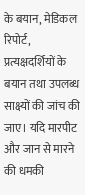के बयान, मेडिकल रिपोर्ट, प्रत्यक्षदर्शियों के बयान तथा उपलब्ध साक्ष्यों की जांच की जाए। यदि मारपीट और जान से मारने की धमकी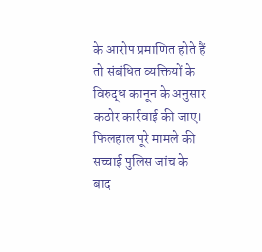के आरोप प्रमाणित होते हैं तो संबंधित व्यक्तियों के विरुद्ध कानून के अनुसार कठोर कार्रवाई की जाए।
फिलहाल पूरे मामले की सच्चाई पुलिस जांच के बाद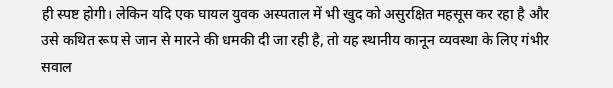ही स्पष्ट होगी। लेकिन यदि एक घायल युवक अस्पताल में भी खुद को असुरक्षित महसूस कर रहा है और उसे कथित रूप से जान से मारने की धमकी दी जा रही है, तो यह स्थानीय कानून व्यवस्था के लिए गंभीर सवाल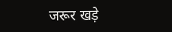जरूर खड़े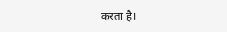करता है।